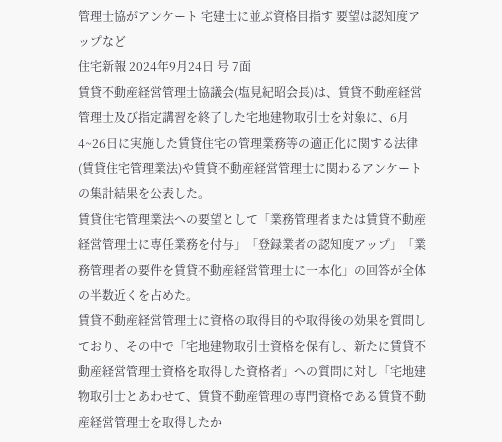管理士協がアンケート 宅建士に並ぶ資格目指す 要望は認知度アップなど
住宅新報 2024年9月24日 号 7面
賃貸不動産経営管理士協議会(塩見紀昭会長)は、賃貸不動産経営管理士及び指定講習を終了した宅地建物取引士を対象に、6月4~26日に実施した賃貸住宅の管理業務等の適正化に関する法律(賃貸住宅管理業法)や賃貸不動産経営管理士に関わるアンケートの集計結果を公表した。
賃貸住宅管理業法への要望として「業務管理者または賃貸不動産経営管理士に専任業務を付与」「登録業者の認知度アップ」「業務管理者の要件を賃貸不動産経営管理士に一本化」の回答が全体の半数近くを占めた。
賃貸不動産経営管理士に資格の取得目的や取得後の効果を質問しており、その中で「宅地建物取引士資格を保有し、新たに賃貸不動産経営管理士資格を取得した資格者」への質問に対し「宅地建物取引士とあわせて、賃貸不動産管理の専門資格である賃貸不動産経営管理士を取得したか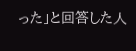った」と回答した人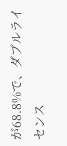が68.8%で、ダブルライセンス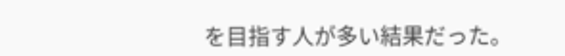を目指す人が多い結果だった。